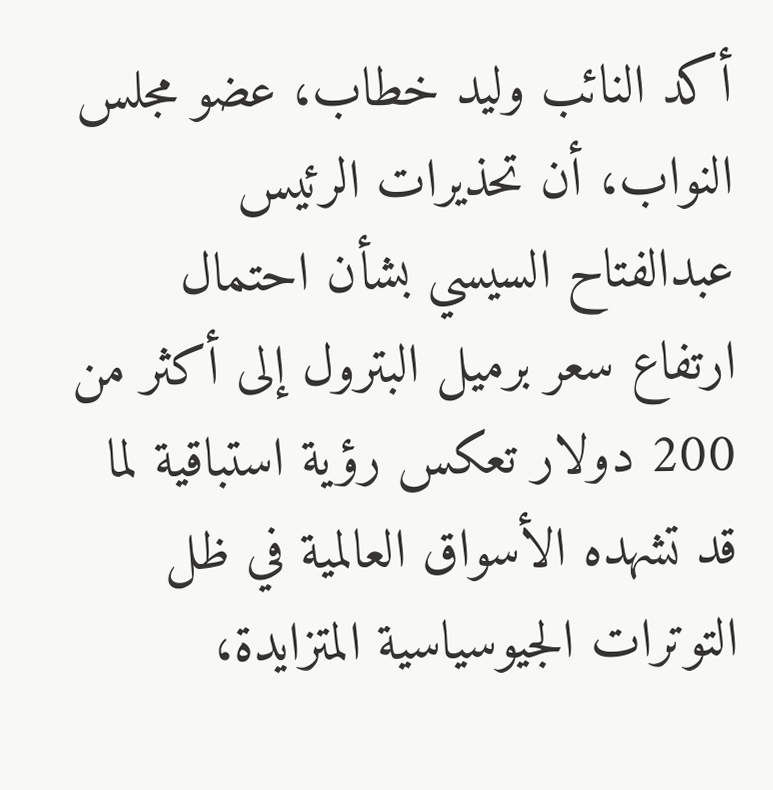أكد النائب وليد خطاب، عضو مجلس النواب، أن تحذيرات الرئيس عبدالفتاح السيسي بشأن احتمال ارتفاع سعر برميل البترول إلى أكثر من 200 دولار تعكس رؤية استباقية لما قد تشهده الأسواق العالمية في ظل التوترات الجيوسياسية المتزايدة،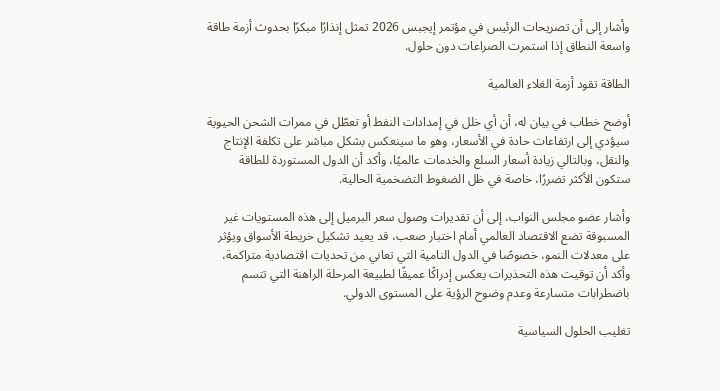وأشار إلى أن تصريحات الرئيس في مؤتمر إيجبس 2026 تمثل إنذارًا مبكرًا بحدوث أزمة طاقة واسعة النطاق إذا استمرت الصراعات دون حلول.

الطاقة تقود أزمة الغلاء العالمية

أوضح خطاب في بيان له، أن أي خلل في إمدادات النفط أو تعطّل في ممرات الشحن الحيوية سيؤدي إلى ارتفاعات حادة في الأسعار، وهو ما سينعكس بشكل مباشر على تكلفة الإنتاج والنقل، وبالتالي زيادة أسعار السلع والخدمات عالميًا، وأكد أن الدول المستوردة للطاقة ستكون الأكثر تضررًا، خاصة في ظل الضغوط التضخمية الحالية.

وأشار عضو مجلس النواب، إلى أن تقديرات وصول سعر البرميل إلى هذه المستويات غير المسبوقة تضع الاقتصاد العالمي أمام اختبار صعب، قد يعيد تشكيل خريطة الأسواق ويؤثر على معدلات النمو، خصوصًا في الدول النامية التي تعاني من تحديات اقتصادية متراكمة، وأكد أن توقيت هذه التحذيرات يعكس إدراكًا عميقًا لطبيعة المرحلة الراهنة التي تتسم باضطرابات متسارعة وعدم وضوح الرؤية على المستوى الدولي.

تغليب الحلول السياسية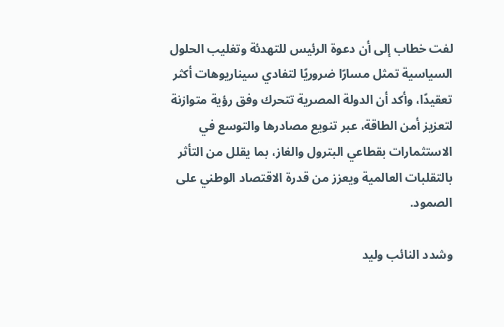لفت خطاب إلى أن دعوة الرئيس للتهدئة وتغليب الحلول السياسية تمثل مسارًا ضروريًا لتفادي سيناريوهات أكثر تعقيدًا، وأكد أن الدولة المصرية تتحرك وفق رؤية متوازنة لتعزيز أمن الطاقة، عبر تنويع مصادرها والتوسع في الاستثمارات بقطاعي البترول والغاز، بما يقلل من التأثر بالتقلبات العالمية ويعزز من قدرة الاقتصاد الوطني على الصمود.

وشدد النائب وليد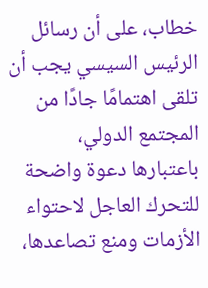خطاب، على أن رسائل الرئيس السيسي يجب أن تلقى اهتمامًا جادًا من المجتمع الدولي، باعتبارها دعوة واضحة للتحرك العاجل لاحتواء الأزمات ومنع تصاعدها،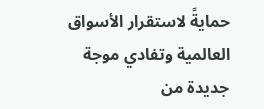حمايةً لاستقرار الأسواق العالمية وتفادي موجة جديدة من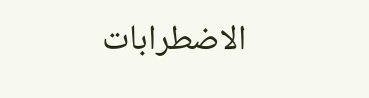الاضطرابات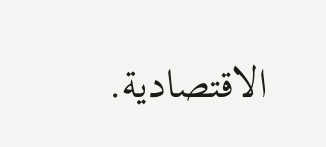الاقتصادية.